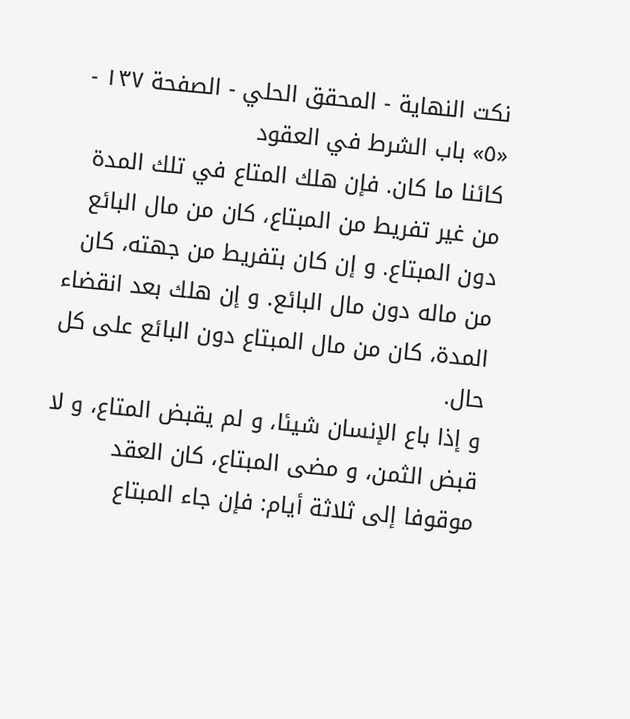نكت النهاية - المحقق الحلي - الصفحة ١٣٧ - «٥» باب الشرط في العقود
كائنا ما كان. فإن هلك المتاع في تلك المدة من غير تفريط من المبتاع، كان من مال البائع دون المبتاع. و إن كان بتفريط من جهته، كان من ماله دون مال البائع. و إن هلك بعد انقضاء المدة، كان من مال المبتاع دون البائع على كل حال.
و إذا باع الإنسان شيئا، و لم يقبض المتاع، و لا قبض الثمن، و مضى المبتاع، كان العقد موقوفا إلى ثلاثة أيام: فإن جاء المبتاع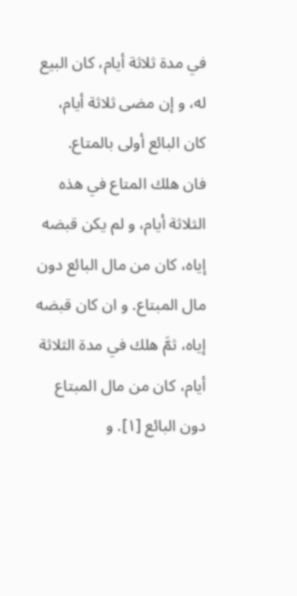في مدة ثلاثة أيام، كان البيع له، و إن مضى ثلاثة أيام، كان البائع أولى بالمتاع.
فان هلك المتاع في هذه الثلاثة أيام، و لم يكن قبضه إياه، كان من مال البائع دون مال المبتاع. و ان كان قبضه إياه، ثمَّ هلك في مدة الثلاثة أيام، كان من مال المبتاع دون البائع [١]. و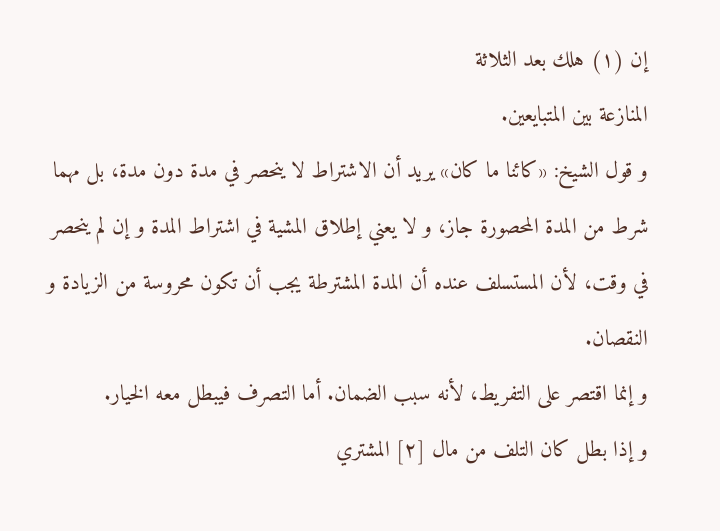إن (١) هلك بعد الثلاثة
المنازعة بين المتبايعين.
و قول الشيخ: «كائنا ما كان» يريد أن الاشتراط لا ينحصر في مدة دون مدة، بل مهما شرط من المدة المحصورة جاز، و لا يعني إطلاق المشية في اشتراط المدة و إن لم ينحصر في وقت، لأن المستسلف عنده أن المدة المشترطة يجب أن تكون محروسة من الزيادة و النقصان.
و إنما اقتصر على التفريط، لأنه سبب الضمان. أما التصرف فيبطل معه الخيار.
و إذا بطل كان التلف من مال [٢] المشتري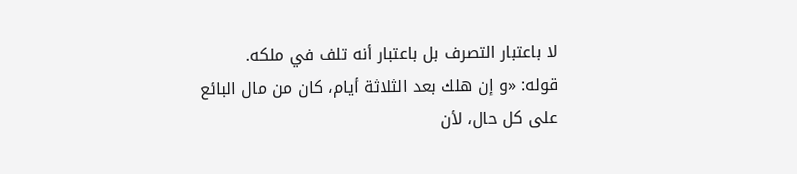لا باعتبار التصرف بل باعتبار أنه تلف في ملكه.
قوله: «و إن هلك بعد الثلاثة أيام، كان من مال البائع على كل حال، لأن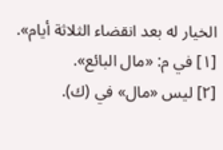الخيار له بعد انقضاء الثلاثة أيام».
[١] في م: «مال البائع».
[٢] ليس «مال» في (ك).